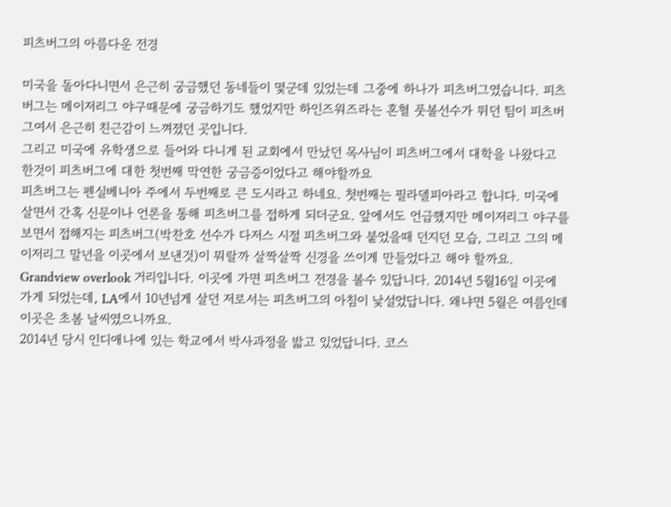피츠버그의 아름다운 전경

미국을 돌아다니면서 은근히 궁금했던 동네들이 몇군데 있었는데 그중에 하나가 피츠버그였습니다. 피츠버그는 메이저리그 야구때문에 궁금하기도 했었지만 하인즈워즈라는 혼혈 풋볼선수가 뛰던 팀이 피츠버그여서 은근히 친근감이 느껴졌던 곳입니다.
그리고 미국에 유학생으로 들어와 다니게 된 교회에서 만났던 목사님이 피츠버그에서 대학을 나왔다고 한것이 피츠버그에 대한 첫번째 막연한 궁금증이었다고 해야할까요
피츠버그는 펜실베니아 주에서 두번째로 큰 도시라고 하네요. 첫번째는 필라델피아라고 합니다. 미국에 살면서 간혹 신문이나 언론을 통해 피츠버그를 접하게 되더군요. 앞에서도 언급했지만 메이저리그 야구를 보면서 접해지는 피츠버그(박찬호 선수가 다저스 시절 피츠버그와 붙었을때 던지던 모습, 그리고 그의 메이저리그 말년을 이곳에서 보낸것)이 뭐랄까 살짝살짝 신경을 쓰이게 만들었다고 해야 할까요.
Grandview overlook 거리입니다. 이곳에 가면 피츠버그 전경을 볼수 있답니다. 2014년 5월16일 이곳에 가게 되었는데, LA에서 10년넘게 살던 저로서는 피츠버그의 아침이 낯설었답니다. 왜냐면 5월은 여름인데 이곳은 초봄 날씨였으니까요.
2014년 당시 인디애나에 있는 학교에서 박사과정을 밟고 있었답니다. 코스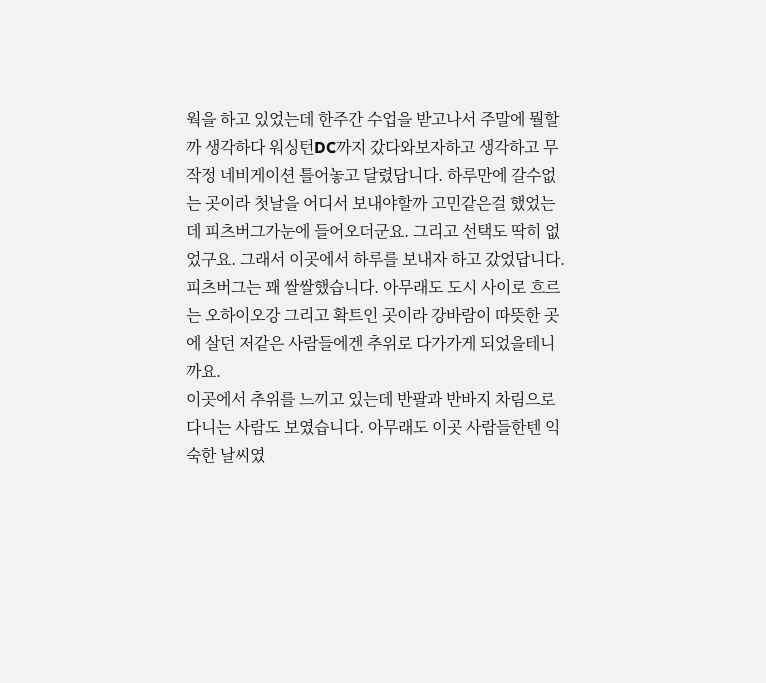웍을 하고 있었는데 한주간 수업을 받고나서 주말에 뭘할까 생각하다 워싱턴DC까지 갔다와보자하고 생각하고 무작정 네비게이션 틀어놓고 달렸답니다. 하루만에 갈수없는 곳이라 첫날을 어디서 보내야할까 고민같은걸 했었는데 피츠버그가눈에 들어오더군요. 그리고 선택도 딱히 없었구요. 그래서 이곳에서 하루를 보내자 하고 갔었답니다.
피츠버그는 꽤 쌀쌀했습니다. 아무래도 도시 사이로 흐르는 오하이오강 그리고 확트인 곳이라 강바람이 따뜻한 곳에 살던 저같은 사람들에겐 추위로 다가가게 되었을테니까요.
이곳에서 추위를 느끼고 있는데 반팔과 반바지 차림으로 다니는 사람도 보였습니다. 아무래도 이곳 사람들한텐 익숙한 날씨였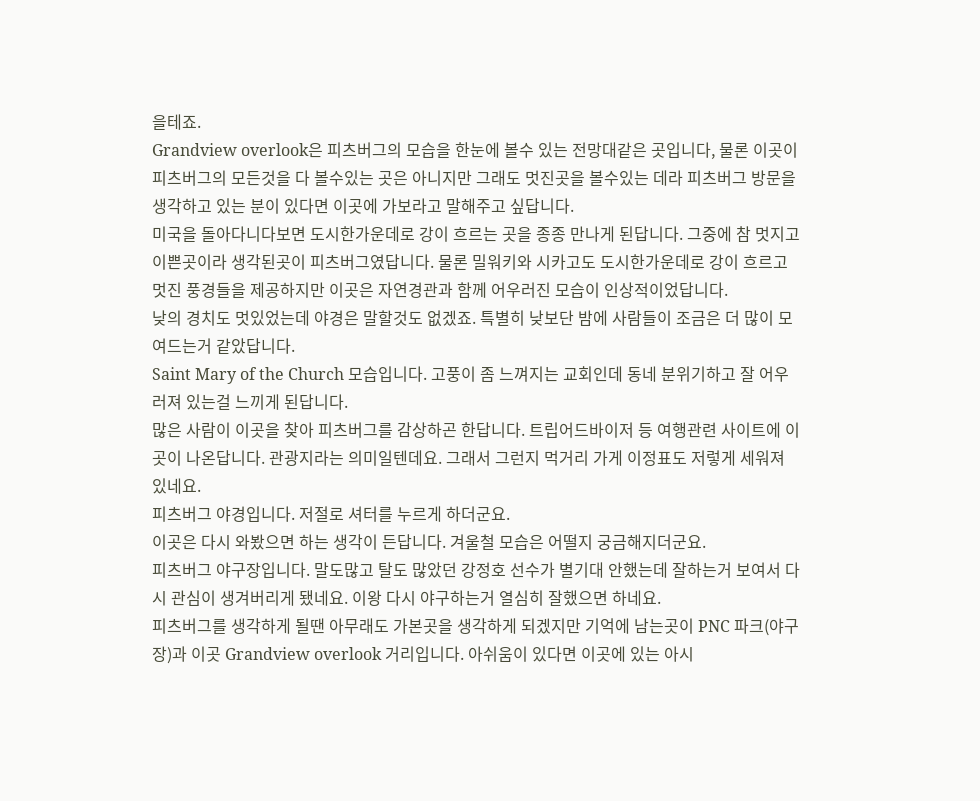을테죠.
Grandview overlook은 피츠버그의 모습을 한눈에 볼수 있는 전망대같은 곳입니다, 물론 이곳이 피츠버그의 모든것을 다 볼수있는 곳은 아니지만 그래도 멋진곳을 볼수있는 데라 피츠버그 방문을 생각하고 있는 분이 있다면 이곳에 가보라고 말해주고 싶답니다.
미국을 돌아다니다보면 도시한가운데로 강이 흐르는 곳을 종종 만나게 된답니다. 그중에 참 멋지고 이쁜곳이라 생각된곳이 피츠버그였답니다. 물론 밀워키와 시카고도 도시한가운데로 강이 흐르고 멋진 풍경들을 제공하지만 이곳은 자연경관과 함께 어우러진 모습이 인상적이었답니다.
낮의 경치도 멋있었는데 야경은 말할것도 없겠죠. 특별히 낮보단 밤에 사람들이 조금은 더 많이 모여드는거 같았답니다.
Saint Mary of the Church 모습입니다. 고풍이 좀 느껴지는 교회인데 동네 분위기하고 잘 어우러져 있는걸 느끼게 된답니다.
많은 사람이 이곳을 찾아 피츠버그를 감상하곤 한답니다. 트립어드바이저 등 여행관련 사이트에 이곳이 나온답니다. 관광지라는 의미일텐데요. 그래서 그런지 먹거리 가게 이정표도 저렇게 세워져 있네요.
피츠버그 야경입니다. 저절로 셔터를 누르게 하더군요.
이곳은 다시 와봤으면 하는 생각이 든답니다. 겨울철 모습은 어떨지 궁금해지더군요.
피츠버그 야구장입니다. 말도많고 탈도 많았던 강정호 선수가 별기대 안했는데 잘하는거 보여서 다시 관심이 생겨버리게 됐네요. 이왕 다시 야구하는거 열심히 잘했으면 하네요.
피츠버그를 생각하게 될땐 아무래도 가본곳을 생각하게 되겠지만 기억에 남는곳이 PNC 파크(야구장)과 이곳 Grandview overlook 거리입니다. 아쉬움이 있다면 이곳에 있는 아시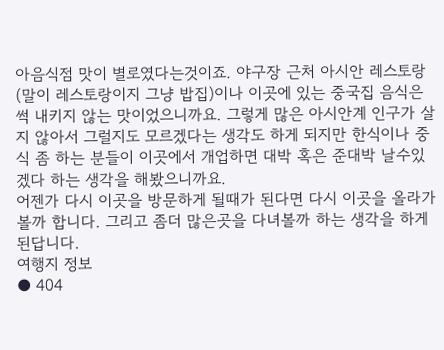아음식점 맛이 별로였다는것이죠. 야구장 근처 아시안 레스토랑(말이 레스토랑이지 그냥 밥집)이나 이곳에 있는 중국집 음식은 썩 내키지 않는 맛이었으니까요. 그렇게 많은 아시안계 인구가 살지 않아서 그럴지도 모르겠다는 생각도 하게 되지만 한식이나 중식 좀 하는 분들이 이곳에서 개업하면 대박 혹은 준대박 날수있겠다 하는 생각을 해봤으니까요.
어젠가 다시 이곳을 방문하게 될때가 된다면 다시 이곳을 올라가볼까 합니다. 그리고 좀더 많은곳을 다녀볼까 하는 생각을 하게 된답니다.
여행지 정보
● 404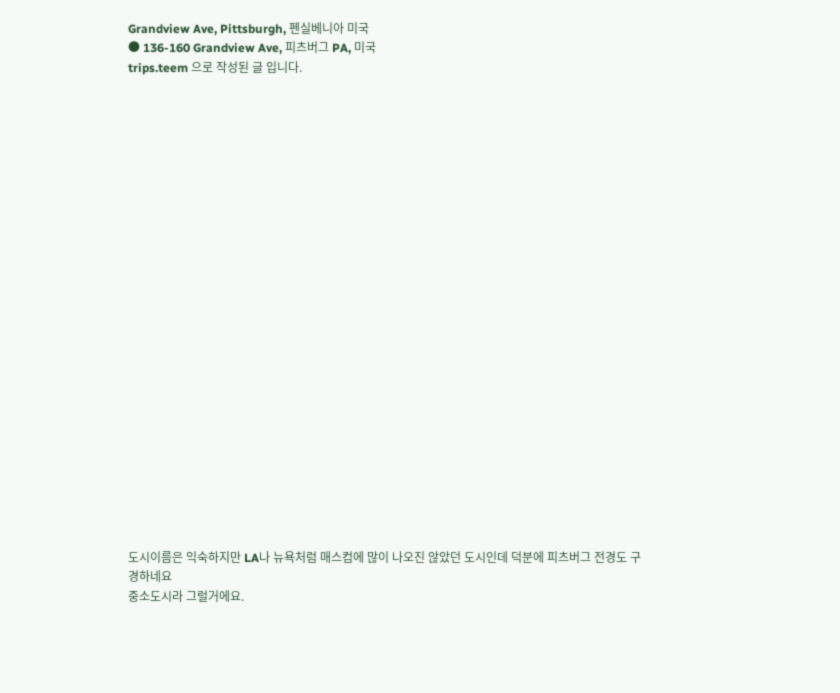Grandview Ave, Pittsburgh, 펜실베니아 미국
● 136-160 Grandview Ave, 피츠버그 PA, 미국
trips.teem 으로 작성된 글 입니다.
























도시이름은 익숙하지만 LA나 뉴욕처럼 매스컴에 많이 나오진 않았던 도시인데 덕분에 피츠버그 전경도 구경하네요
중소도시라 그럴거에요.